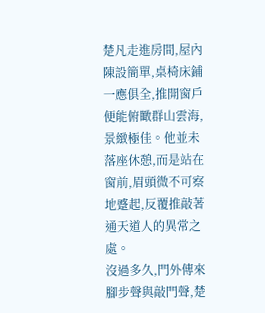楚凡走進房間,屋內陳設簡單,桌椅床鋪一應俱全,推開窗戶便能俯瞰群山雲海,景緻極佳。他並未落座休憩,而是站在窗前,眉頭微不可察地蹙起,反覆推敲著通天道人的異常之處。
沒過多久,門外傳來腳步聲與敲門聲,楚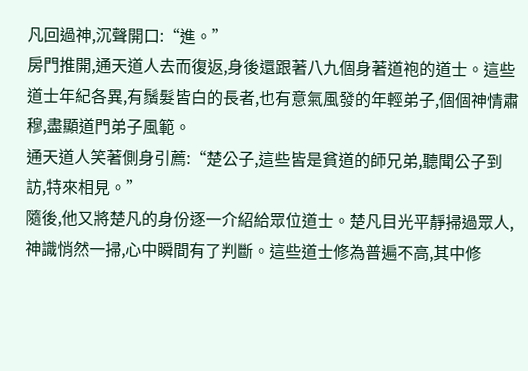凡回過神,沉聲開口:“進。”
房門推開,通天道人去而復返,身後還跟著八九個身著道袍的道士。這些道士年紀各異,有鬚髮皆白的長者,也有意氣風發的年輕弟子,個個神情肅穆,盡顯道門弟子風範。
通天道人笑著側身引薦:“楚公子,這些皆是貧道的師兄弟,聽聞公子到訪,特來相見。”
隨後,他又將楚凡的身份逐一介紹給眾位道士。楚凡目光平靜掃過眾人,神識悄然一掃,心中瞬間有了判斷。這些道士修為普遍不高,其中修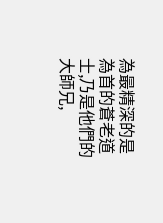為最精深的是為首的蒼老道士,乃是他們的大師兄,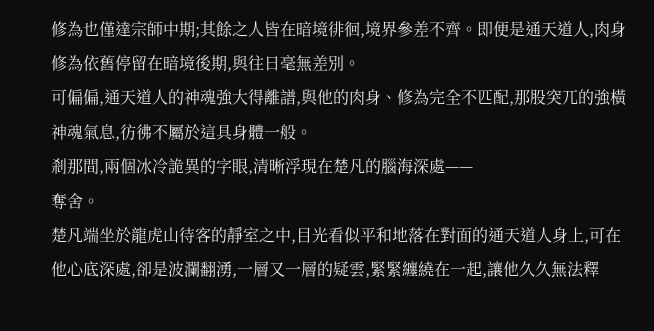修為也僅達宗師中期;其餘之人皆在暗境徘徊,境界參差不齊。即便是通天道人,肉身修為依舊停留在暗境後期,與往日毫無差別。
可偏偏,通天道人的神魂強大得離譜,與他的肉身、修為完全不匹配,那股突兀的強橫神魂氣息,彷彿不屬於這具身體一般。
剎那間,兩個冰冷詭異的字眼,清晰浮現在楚凡的腦海深處——
奪舍。
楚凡端坐於龍虎山待客的靜室之中,目光看似平和地落在對面的通天道人身上,可在他心底深處,卻是波瀾翻湧,一層又一層的疑雲,緊緊纏繞在一起,讓他久久無法釋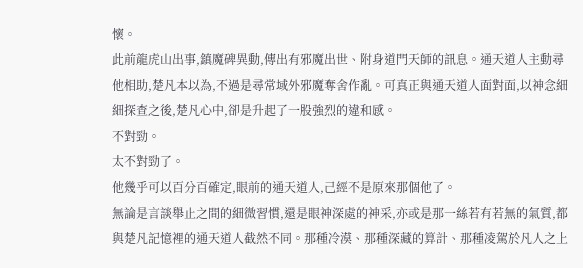懷。
此前龍虎山出事,鎮魔碑異動,傳出有邪魔出世、附身道門天師的訊息。通天道人主動尋他相助,楚凡本以為,不過是尋常域外邪魔奪舍作亂。可真正與通天道人面對面,以神念細細探查之後,楚凡心中,卻是升起了一股強烈的違和感。
不對勁。
太不對勁了。
他幾乎可以百分百確定,眼前的通天道人,己經不是原來那個他了。
無論是言談舉止之間的細微習慣,還是眼神深處的神采,亦或是那一絲若有若無的氣質,都與楚凡記憶裡的通天道人截然不同。那種冷漠、那種深藏的算計、那種凌駕於凡人之上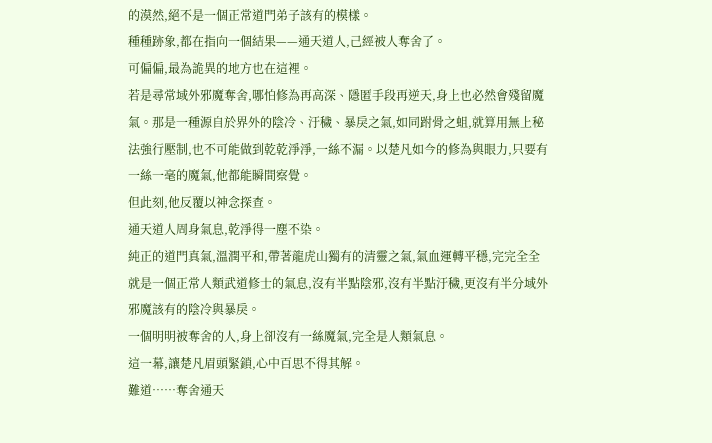的漠然,絕不是一個正常道門弟子該有的模樣。
種種跡象,都在指向一個結果——通天道人,己經被人奪舍了。
可偏偏,最為詭異的地方也在這裡。
若是尋常域外邪魔奪舍,哪怕修為再高深、隱匿手段再逆天,身上也必然會殘留魔氣。那是一種源自於界外的陰冷、汙穢、暴戾之氣,如同跗骨之蛆,就算用無上秘法強行壓制,也不可能做到乾乾淨淨,一絲不漏。以楚凡如今的修為與眼力,只要有一絲一毫的魔氣,他都能瞬間察覺。
但此刻,他反覆以神念探查。
通天道人周身氣息,乾淨得一塵不染。
純正的道門真氣,溫潤平和,帶著龍虎山獨有的清靈之氣,氣血運轉平穩,完完全全就是一個正常人類武道修士的氣息,沒有半點陰邪,沒有半點汙穢,更沒有半分域外邪魔該有的陰冷與暴戾。
一個明明被奪舍的人,身上卻沒有一絲魔氣,完全是人類氣息。
這一幕,讓楚凡眉頭緊鎖,心中百思不得其解。
難道……奪舍通天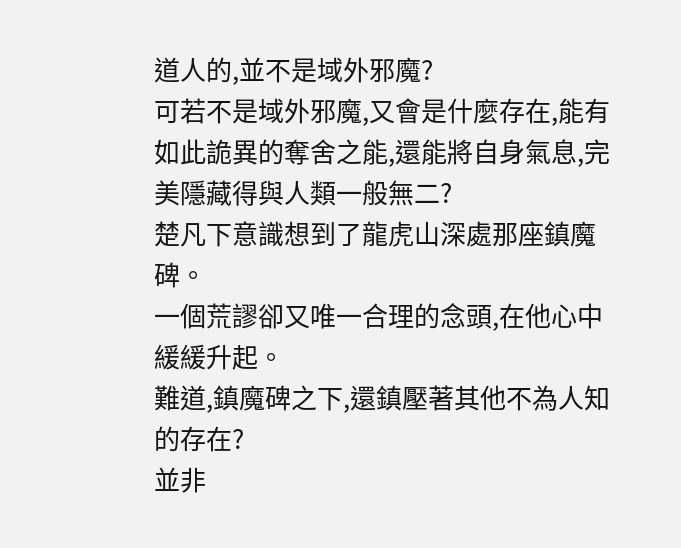道人的,並不是域外邪魔?
可若不是域外邪魔,又會是什麼存在,能有如此詭異的奪舍之能,還能將自身氣息,完美隱藏得與人類一般無二?
楚凡下意識想到了龍虎山深處那座鎮魔碑。
一個荒謬卻又唯一合理的念頭,在他心中緩緩升起。
難道,鎮魔碑之下,還鎮壓著其他不為人知的存在?
並非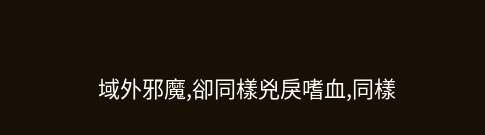域外邪魔,卻同樣兇戾嗜血,同樣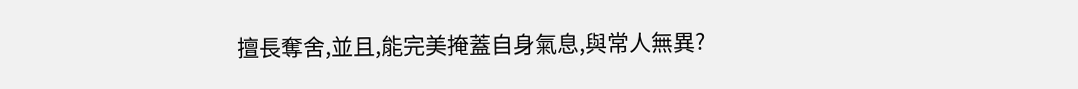擅長奪舍,並且,能完美掩蓋自身氣息,與常人無異?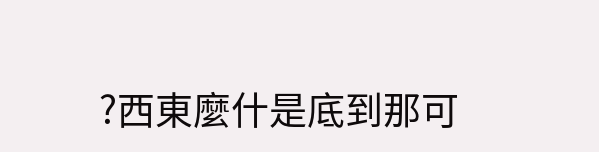?西東麼什是底到那可